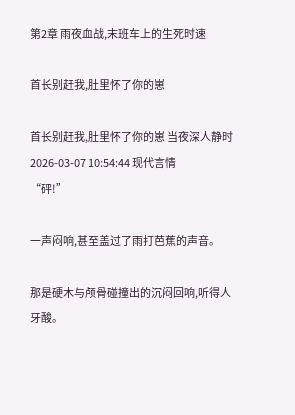第2章 雨夜血战,末班车上的生死时速

首长别赶我,肚里怀了你的崽

首长别赶我,肚里怀了你的崽 当夜深人静时 2026-03-07 10:54:44 现代言情
“砰!”

一声闷响,甚至盖过了雨打芭蕉的声音。

那是硬木与颅骨碰撞出的沉闷回响,听得人牙酸。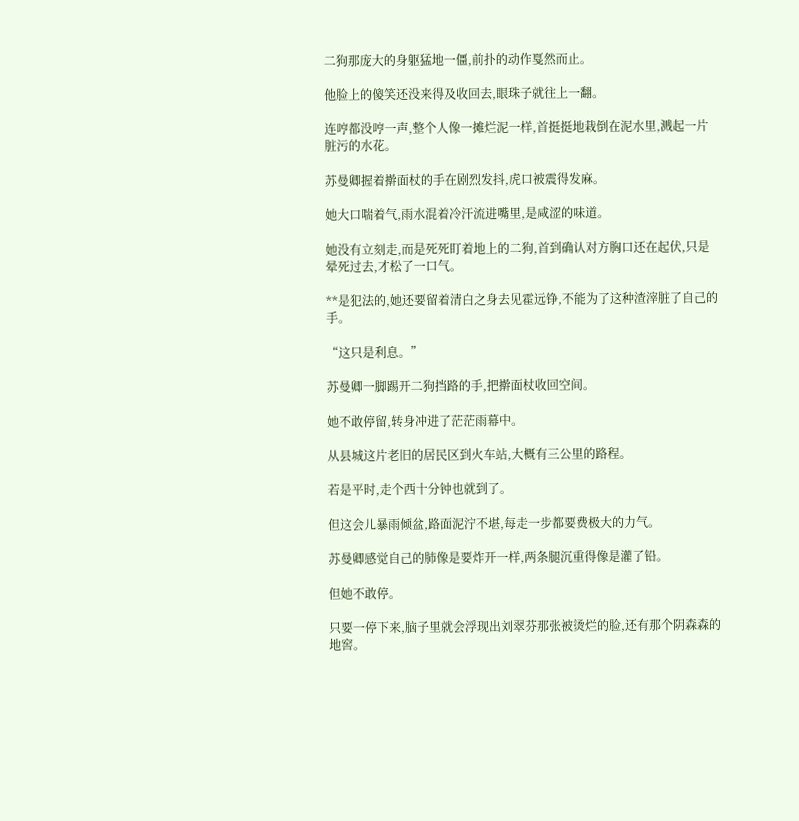二狗那庞大的身躯猛地一僵,前扑的动作戛然而止。

他脸上的傻笑还没来得及收回去,眼珠子就往上一翻。

连哼都没哼一声,整个人像一摊烂泥一样,首挺挺地栽倒在泥水里,溅起一片脏污的水花。

苏曼卿握着擀面杖的手在剧烈发抖,虎口被震得发麻。

她大口喘着气,雨水混着冷汗流进嘴里,是咸涩的味道。

她没有立刻走,而是死死盯着地上的二狗,首到确认对方胸口还在起伏,只是晕死过去,才松了一口气。

**是犯法的,她还要留着清白之身去见霍远铮,不能为了这种渣滓脏了自己的手。

“这只是利息。”

苏曼卿一脚踢开二狗挡路的手,把擀面杖收回空间。

她不敢停留,转身冲进了茫茫雨幕中。

从县城这片老旧的居民区到火车站,大概有三公里的路程。

若是平时,走个西十分钟也就到了。

但这会儿暴雨倾盆,路面泥泞不堪,每走一步都要费极大的力气。

苏曼卿感觉自己的肺像是要炸开一样,两条腿沉重得像是灌了铅。

但她不敢停。

只要一停下来,脑子里就会浮现出刘翠芬那张被烫烂的脸,还有那个阴森森的地窖。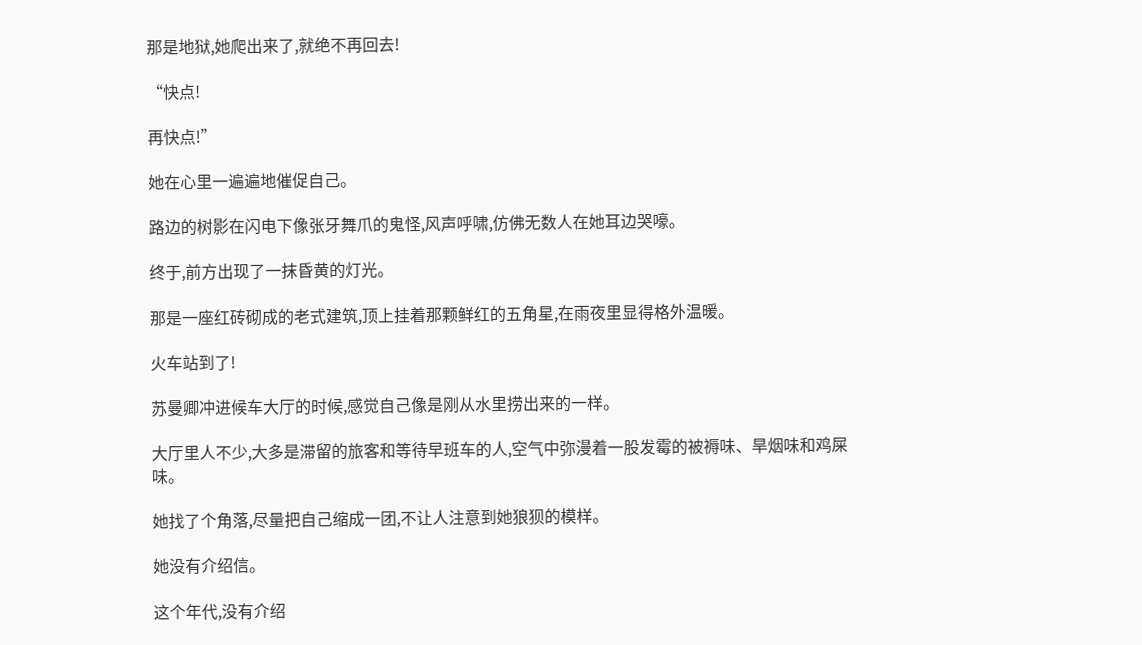那是地狱,她爬出来了,就绝不再回去!

“快点!

再快点!”

她在心里一遍遍地催促自己。

路边的树影在闪电下像张牙舞爪的鬼怪,风声呼啸,仿佛无数人在她耳边哭嚎。

终于,前方出现了一抹昏黄的灯光。

那是一座红砖砌成的老式建筑,顶上挂着那颗鲜红的五角星,在雨夜里显得格外温暖。

火车站到了!

苏曼卿冲进候车大厅的时候,感觉自己像是刚从水里捞出来的一样。

大厅里人不少,大多是滞留的旅客和等待早班车的人,空气中弥漫着一股发霉的被褥味、旱烟味和鸡屎味。

她找了个角落,尽量把自己缩成一团,不让人注意到她狼狈的模样。

她没有介绍信。

这个年代,没有介绍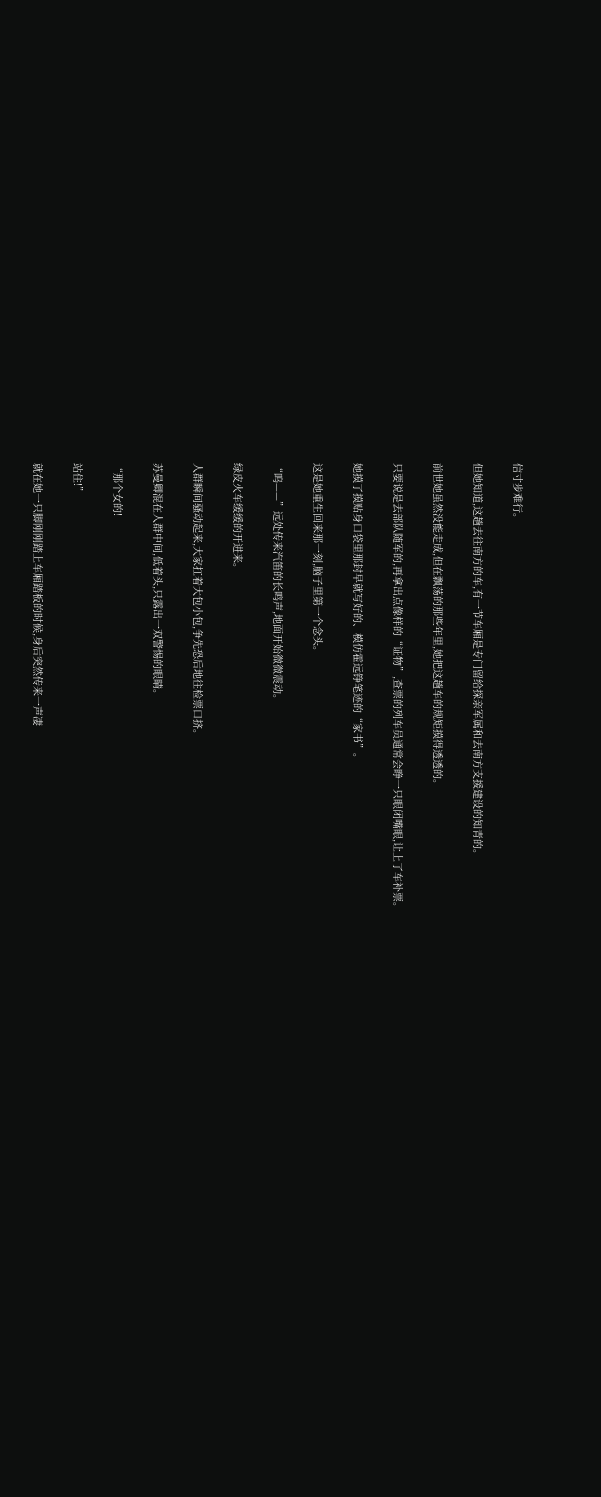信寸步难行。

但她知道,这趟去往南方的车,有一节车厢是专门留给探亲军属和去南方支援建设的知青的。

前世她虽然没能走成,但在飘荡的那些年里,她把这趟车的规矩摸得透透的。

只要说是去部队随军的,再拿出点像样的“证物”,查票的列车员通常会睁一只眼闭嘴眼,让上了车补票。

她摸了摸贴身口袋里那封早就写好的、模仿霍远铮笔迹的“家书”。

这是她重生回来那一刻,脑子里第一个念头。

“呜——”远处传来汽笛的长鸣声,地面开始微微震动。

绿皮火车缓缓的开进来。

人群瞬间骚动起来,大家扛着大包小包,争先恐后地往检票口挤。

苏曼卿混在人群中间,低着头,只露出一双警惕的眼睛。

“那个女的!

站住!”

就在她一只脚刚刚踏上车厢踏板的时候,身后突然传来一声凄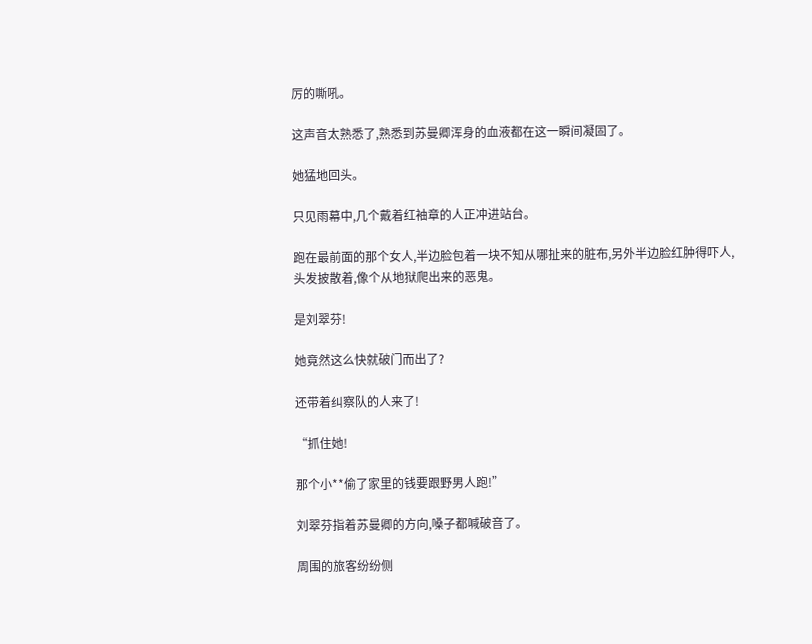厉的嘶吼。

这声音太熟悉了,熟悉到苏曼卿浑身的血液都在这一瞬间凝固了。

她猛地回头。

只见雨幕中,几个戴着红袖章的人正冲进站台。

跑在最前面的那个女人,半边脸包着一块不知从哪扯来的脏布,另外半边脸红肿得吓人,头发披散着,像个从地狱爬出来的恶鬼。

是刘翠芬!

她竟然这么快就破门而出了?

还带着纠察队的人来了!

“抓住她!

那个小**偷了家里的钱要跟野男人跑!”

刘翠芬指着苏曼卿的方向,嗓子都喊破音了。

周围的旅客纷纷侧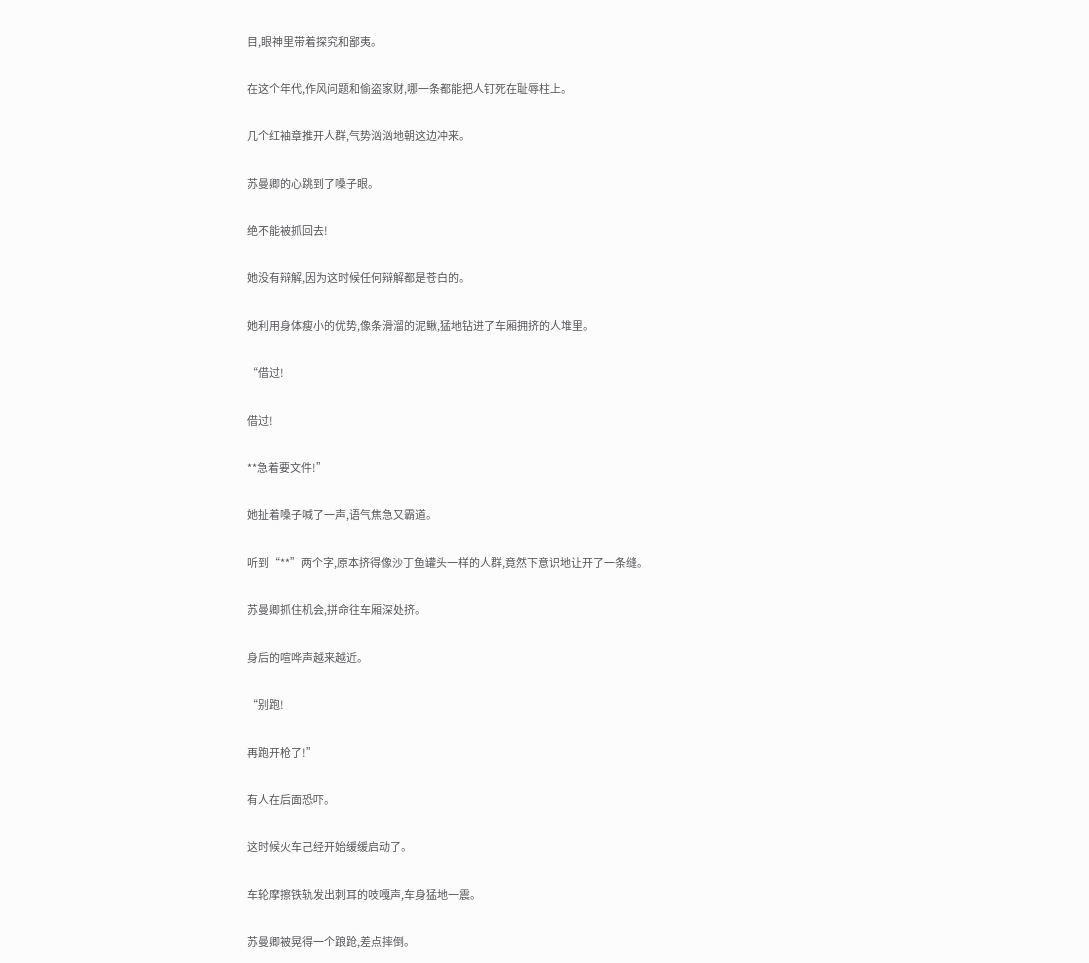目,眼神里带着探究和鄙夷。

在这个年代,作风问题和偷盗家财,哪一条都能把人钉死在耻辱柱上。

几个红袖章推开人群,气势汹汹地朝这边冲来。

苏曼卿的心跳到了嗓子眼。

绝不能被抓回去!

她没有辩解,因为这时候任何辩解都是苍白的。

她利用身体瘦小的优势,像条滑溜的泥鳅,猛地钻进了车厢拥挤的人堆里。

“借过!

借过!

**急着要文件!”

她扯着嗓子喊了一声,语气焦急又霸道。

听到“**”两个字,原本挤得像沙丁鱼罐头一样的人群,竟然下意识地让开了一条缝。

苏曼卿抓住机会,拼命往车厢深处挤。

身后的喧哗声越来越近。

“别跑!

再跑开枪了!”

有人在后面恐吓。

这时候火车己经开始缓缓启动了。

车轮摩擦铁轨发出刺耳的吱嘎声,车身猛地一震。

苏曼卿被晃得一个踉跄,差点摔倒。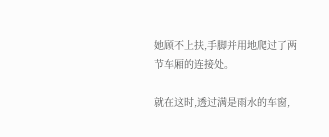她顾不上扶,手脚并用地爬过了两节车厢的连接处。

就在这时,透过满是雨水的车窗,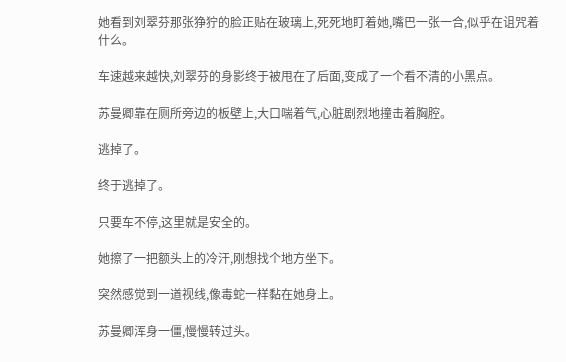她看到刘翠芬那张狰狞的脸正贴在玻璃上,死死地盯着她,嘴巴一张一合,似乎在诅咒着什么。

车速越来越快,刘翠芬的身影终于被甩在了后面,变成了一个看不清的小黑点。

苏曼卿靠在厕所旁边的板壁上,大口喘着气,心脏剧烈地撞击着胸腔。

逃掉了。

终于逃掉了。

只要车不停,这里就是安全的。

她擦了一把额头上的冷汗,刚想找个地方坐下。

突然感觉到一道视线,像毒蛇一样黏在她身上。

苏曼卿浑身一僵,慢慢转过头。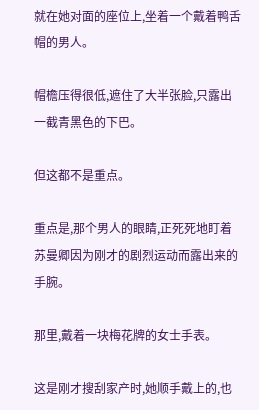就在她对面的座位上,坐着一个戴着鸭舌帽的男人。

帽檐压得很低,遮住了大半张脸,只露出一截青黑色的下巴。

但这都不是重点。

重点是,那个男人的眼睛,正死死地盯着苏曼卿因为刚才的剧烈运动而露出来的手腕。

那里,戴着一块梅花牌的女士手表。

这是刚才搜刮家产时,她顺手戴上的,也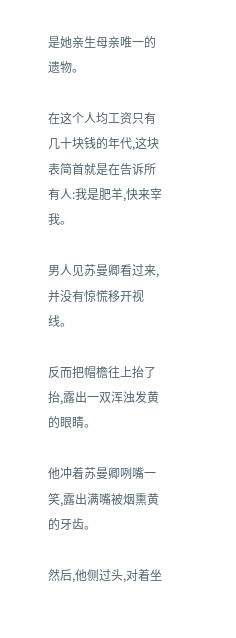是她亲生母亲唯一的遗物。

在这个人均工资只有几十块钱的年代,这块表简首就是在告诉所有人:我是肥羊,快来宰我。

男人见苏曼卿看过来,并没有惊慌移开视线。

反而把帽檐往上抬了抬,露出一双浑浊发黄的眼睛。

他冲着苏曼卿咧嘴一笑,露出满嘴被烟熏黄的牙齿。

然后,他侧过头,对着坐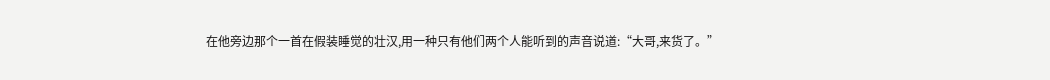在他旁边那个一首在假装睡觉的壮汉,用一种只有他们两个人能听到的声音说道:“大哥,来货了。”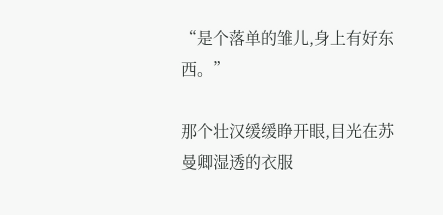“是个落单的雏儿,身上有好东西。”

那个壮汉缓缓睁开眼,目光在苏曼卿湿透的衣服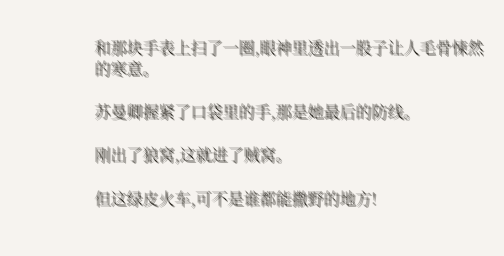和那块手表上扫了一圈,眼神里透出一股子让人毛骨悚然的寒意。

苏曼卿握紧了口袋里的手,那是她最后的防线。

刚出了狼窝,这就进了贼窝。

但这绿皮火车,可不是谁都能撒野的地方!